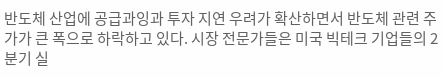반도체 산업에 공급과잉과 투자 지연 우려가 확산하면서 반도체 관련 주가가 큰 폭으로 하락하고 있다. 시장 전문가들은 미국 빅테크 기업들의 2분기 실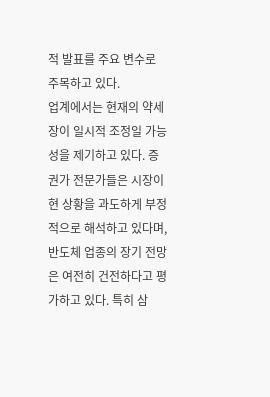적 발표를 주요 변수로 주목하고 있다.
업계에서는 현재의 약세장이 일시적 조정일 가능성을 제기하고 있다. 증권가 전문가들은 시장이 현 상황을 과도하게 부정적으로 해석하고 있다며, 반도체 업종의 장기 전망은 여전히 건전하다고 평가하고 있다. 특히 삼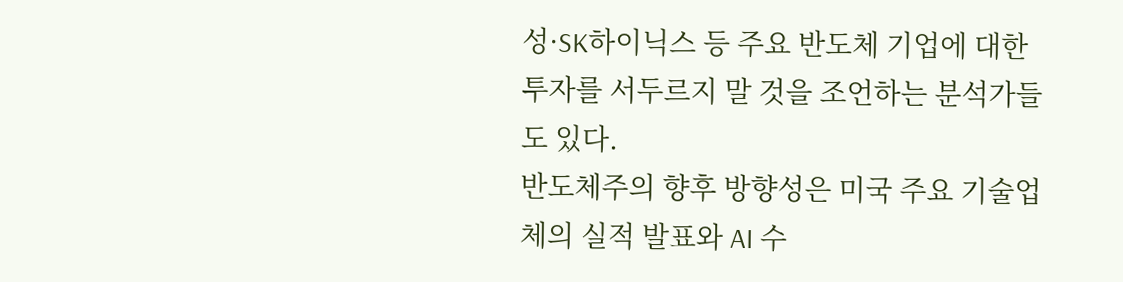성·SK하이닉스 등 주요 반도체 기업에 대한 투자를 서두르지 말 것을 조언하는 분석가들도 있다.
반도체주의 향후 방향성은 미국 주요 기술업체의 실적 발표와 AI 수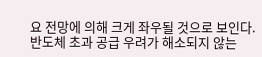요 전망에 의해 크게 좌우될 것으로 보인다. 반도체 초과 공급 우려가 해소되지 않는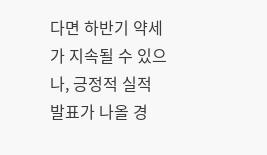다면 하반기 약세가 지속될 수 있으나, 긍정적 실적 발표가 나올 경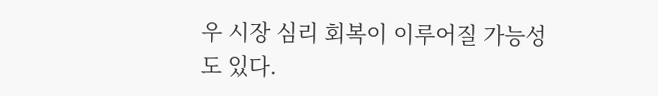우 시장 심리 회복이 이루어질 가능성도 있다.